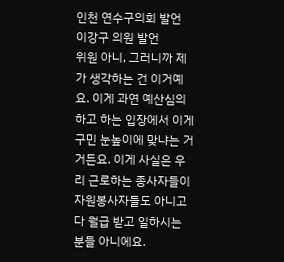인천 연수구의회 발언
이강구 의원 발언
위원 아니, 그러니까 제가 생각하는 건 이거예요. 이게 과연 예산심의하고 하는 입장에서 이게 구민 눈높이에 맞냐는 거거든요. 이게 사실은 우리 근로하는 종사자들이 자원봉사자들도 아니고 다 월급 받고 일하시는 분들 아니에요.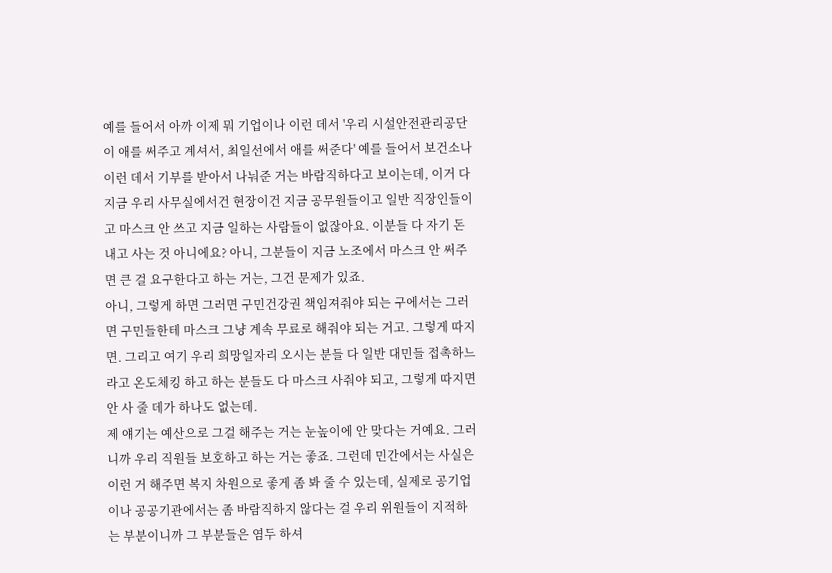예를 들어서 아까 이제 뭐 기업이나 이런 데서 '우리 시설안전관리공단이 애를 써주고 계셔서, 최일선에서 애를 써준다' 예를 들어서 보건소나 이런 데서 기부를 받아서 나눠준 거는 바람직하다고 보이는데, 이거 다 지금 우리 사무실에서건 현장이건 지금 공무원들이고 일반 직장인들이고 마스크 안 쓰고 지금 일하는 사람들이 없잖아요. 이분들 다 자기 돈 내고 사는 것 아니에요? 아니, 그분들이 지금 노조에서 마스크 안 써주면 큰 걸 요구한다고 하는 거는, 그건 문제가 있죠.
아니, 그렇게 하면 그러면 구민건강권 책임져줘야 되는 구에서는 그러면 구민들한테 마스크 그냥 계속 무료로 해줘야 되는 거고. 그렇게 따지면. 그리고 여기 우리 희망일자리 오시는 분들 다 일반 대민들 접촉하느라고 온도체킹 하고 하는 분들도 다 마스크 사줘야 되고, 그렇게 따지면 안 사 줄 데가 하나도 없는데.
제 얘기는 예산으로 그걸 해주는 거는 눈높이에 안 맞다는 거예요. 그러니까 우리 직원들 보호하고 하는 거는 좋죠. 그런데 민간에서는 사실은 이런 거 해주면 복지 차원으로 좋게 좀 봐 줄 수 있는데, 실제로 공기업이나 공공기관에서는 좀 바람직하지 않다는 걸 우리 위원들이 지적하는 부분이니까 그 부분들은 염두 하셔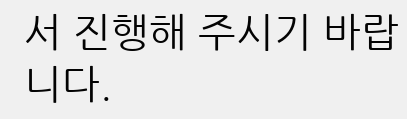서 진행해 주시기 바랍니다.